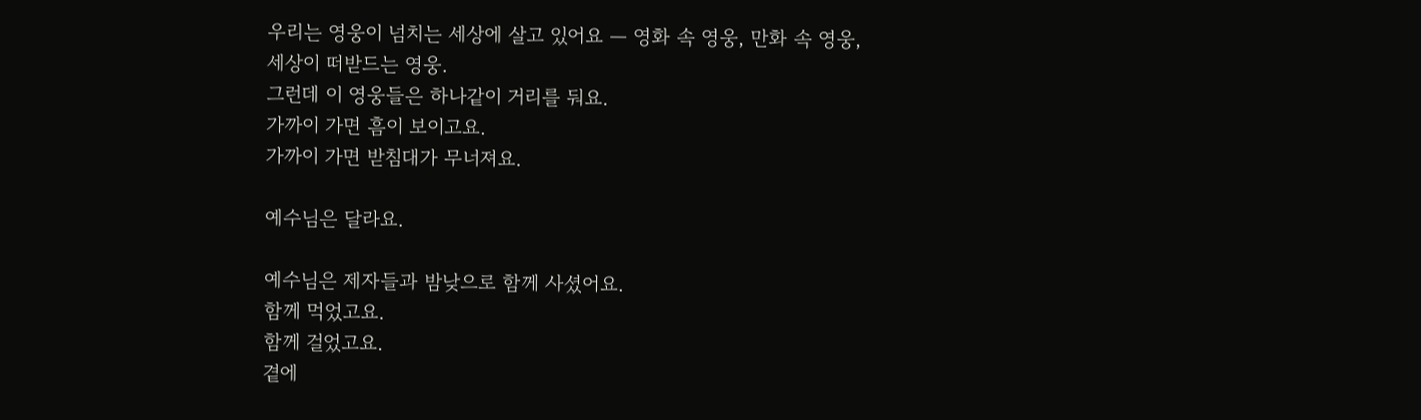우리는 영웅이 넘치는 세상에 살고 있어요 — 영화 속 영웅, 만화 속 영웅, 세상이 떠받드는 영웅.
그런데 이 영웅들은 하나같이 거리를 둬요.
가까이 가면 흠이 보이고요.
가까이 가면 받침대가 무너져요.

예수님은 달라요.

예수님은 제자들과 밤낮으로 함께 사셨어요.
함께 먹었고요.
함께 걸었고요.
곁에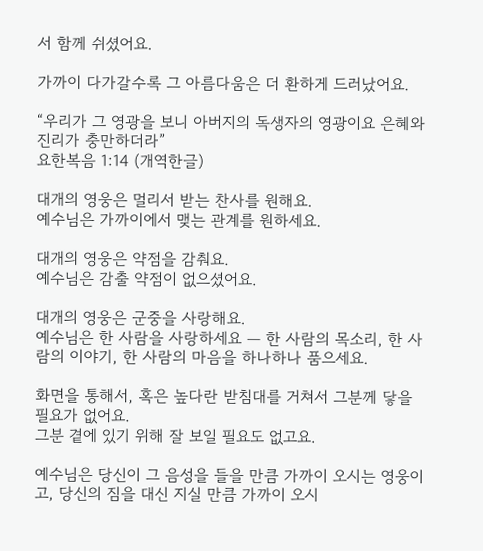서 함께 쉬셨어요.

가까이 다가갈수록 그 아름다움은 더 환하게 드러났어요.

“우리가 그 영광을 보니 아버지의 독생자의 영광이요 은혜와 진리가 충만하더라”
요한복음 1:14 (개역한글)

대개의 영웅은 멀리서 받는 찬사를 원해요.
예수님은 가까이에서 맺는 관계를 원하세요.

대개의 영웅은 약점을 감춰요.
예수님은 감출 약점이 없으셨어요.

대개의 영웅은 군중을 사랑해요.
예수님은 한 사람을 사랑하세요 — 한 사람의 목소리, 한 사람의 이야기, 한 사람의 마음을 하나하나 품으세요.

화면을 통해서, 혹은 높다란 받침대를 거쳐서 그분께 닿을 필요가 없어요.
그분 곁에 있기 위해 잘 보일 필요도 없고요.

예수님은 당신이 그 음성을 들을 만큼 가까이 오시는 영웅이고, 당신의 짐을 대신 지실 만큼 가까이 오시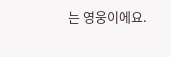는 영웅이에요.